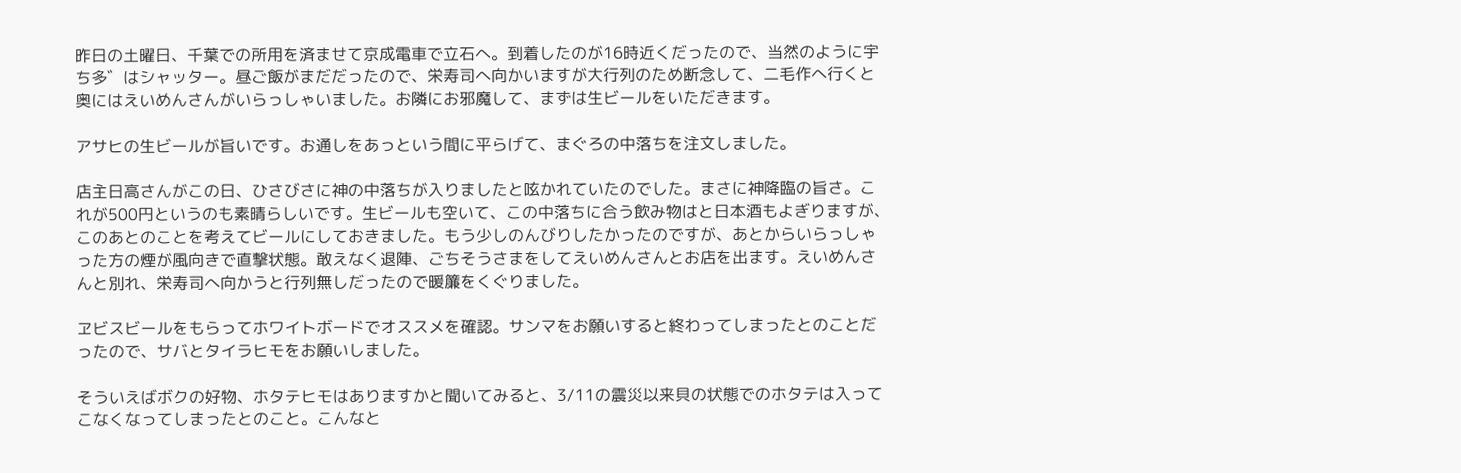昨日の土曜日、千葉での所用を済ませて京成電車で立石へ。到着したのが16時近くだったので、当然のように宇ち多゛はシャッター。昼ご飯がまだだったので、栄寿司へ向かいますが大行列のため断念して、二毛作へ行くと奥にはえいめんさんがいらっしゃいました。お隣にお邪魔して、まずは生ビールをいただきます。

アサヒの生ビールが旨いです。お通しをあっという間に平らげて、まぐろの中落ちを注文しました。

店主日高さんがこの日、ひさびさに神の中落ちが入りましたと呟かれていたのでした。まさに神降臨の旨さ。これが500円というのも素晴らしいです。生ビールも空いて、この中落ちに合う飲み物はと日本酒もよぎりますが、このあとのことを考えてビールにしておきました。もう少しのんびりしたかったのですが、あとからいらっしゃった方の煙が風向きで直撃状態。敢えなく退陣、ごちそうさまをしてえいめんさんとお店を出ます。えいめんさんと別れ、栄寿司へ向かうと行列無しだったので暖簾をくぐりました。

ヱビスビールをもらってホワイトボードでオススメを確認。サンマをお願いすると終わってしまったとのことだったので、サバとタイラヒモをお願いしました。

そういえばボクの好物、ホタテヒモはありますかと聞いてみると、3/11の震災以来貝の状態でのホタテは入ってこなくなってしまったとのこと。こんなと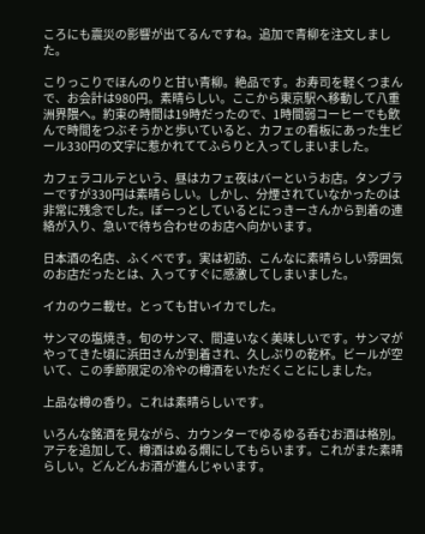ころにも震災の影響が出てるんですね。追加で青柳を注文しました。

こりっこりでほんのりと甘い青柳。絶品です。お寿司を軽くつまんで、お会計は980円。素晴らしい。ここから東京駅へ移動して八重洲界隈へ。約束の時間は19時だったので、1時間弱コーヒーでも飲んで時間をつぶそうかと歩いていると、カフェの看板にあった生ビール330円の文字に惹かれててふらりと入ってしまいました。

カフェラコルテという、昼はカフェ夜はバーというお店。タンブラーですが330円は素晴らしい。しかし、分煙されていなかったのは非常に残念でした。ぼーっとしているとにっきーさんから到着の連絡が入り、急いで待ち合わせのお店へ向かいます。

日本酒の名店、ふくべです。実は初訪、こんなに素晴らしい雰囲気のお店だったとは、入ってすぐに感激してしまいました。

イカのウニ載せ。とっても甘いイカでした。

サンマの塩焼き。旬のサンマ、間違いなく美味しいです。サンマがやってきた頃に浜田さんが到着され、久しぶりの乾杯。ビールが空いて、この季節限定の冷やの樽酒をいただくことにしました。

上品な樽の香り。これは素晴らしいです。

いろんな銘酒を見ながら、カウンターでゆるゆる呑むお酒は格別。アテを追加して、樽酒はぬる燗にしてもらいます。これがまた素晴らしい。どんどんお酒が進んじゃいます。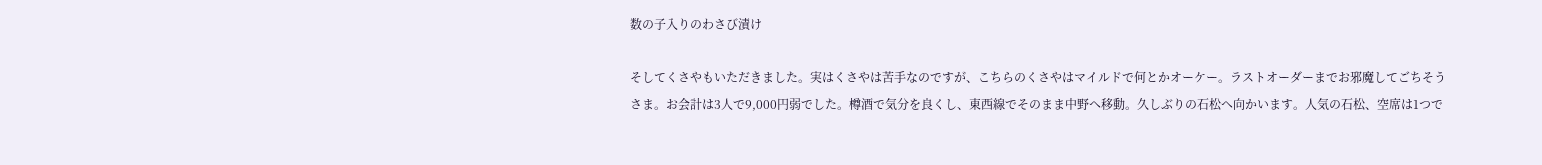数の子入りのわさび漬け

そしてくさやもいただきました。実はくさやは苦手なのですが、こちらのくさやはマイルドで何とかオーケー。ラストオーダーまでお邪魔してごちそうさま。お会計は3人で9,000円弱でした。樽酒で気分を良くし、東西線でそのまま中野へ移動。久しぶりの石松へ向かいます。人気の石松、空席は1つで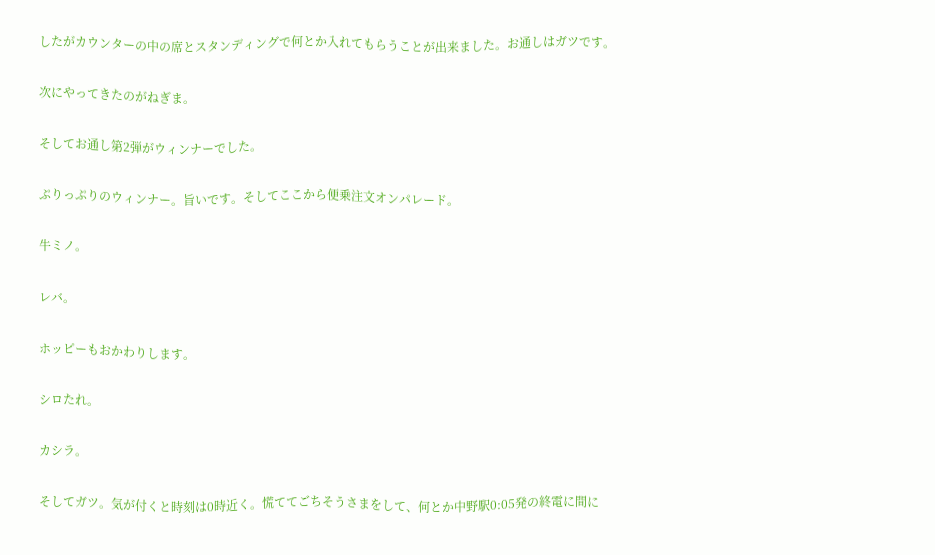したがカウンターの中の席とスタンディングで何とか入れてもらうことが出来ました。お通しはガツです。

次にやってきたのがねぎま。

そしてお通し第2弾がウィンナーでした。

ぷりっぷりのウィンナー。旨いです。そしてここから便乗注文オンパレード。

牛ミノ。

レバ。

ホッピーもおかわりします。

シロたれ。

カシラ。

そしてガツ。気が付くと時刻は0時近く。慌ててごちそうさまをして、何とか中野駅0:05発の終電に間に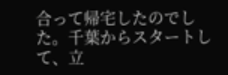合って帰宅したのでした。千葉からスタートして、立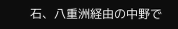石、八重洲経由の中野で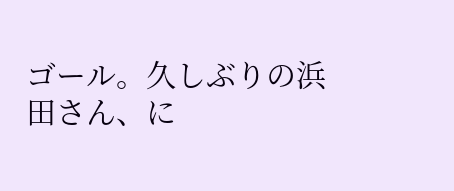ゴール。久しぶりの浜田さん、に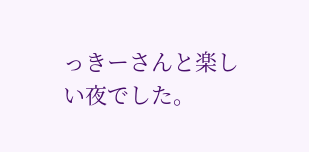っきーさんと楽しい夜でした。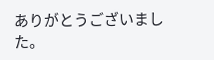ありがとうございました。